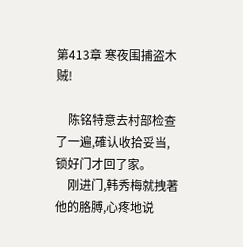第413章 寒夜围捕盗木贼!

    陈铭特意去村部检查了一遍,確认收拾妥当,锁好门才回了家。
    刚进门,韩秀梅就拽著他的胳膊,心疼地说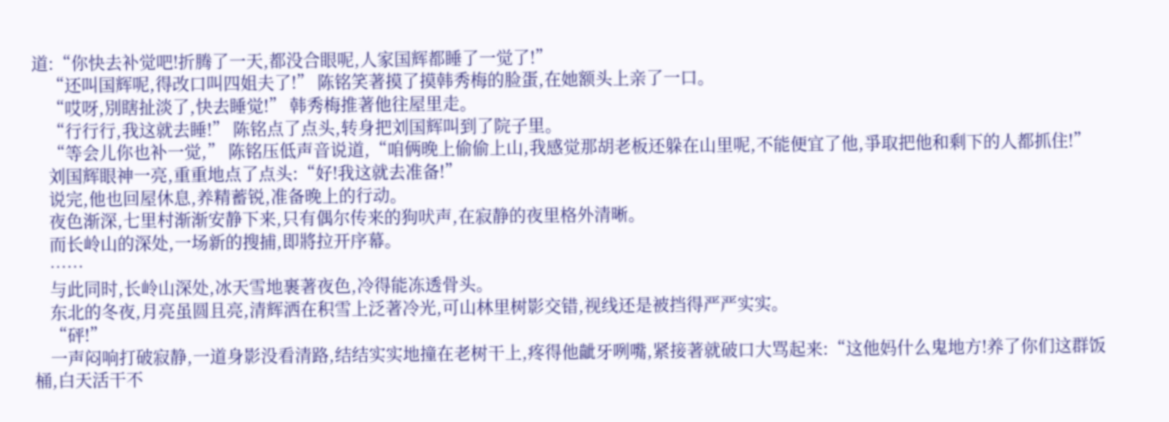道:“你快去补觉吧!折腾了一天,都没合眼呢,人家国辉都睡了一觉了!”
    “还叫国辉呢,得改口叫四姐夫了!” 陈铭笑著摸了摸韩秀梅的脸蛋,在她额头上亲了一口。
    “哎呀,別瞎扯淡了,快去睡觉!” 韩秀梅推著他往屋里走。
    “行行行,我这就去睡!” 陈铭点了点头,转身把刘国辉叫到了院子里。
    “等会儿你也补一觉,” 陈铭压低声音说道,“咱俩晚上偷偷上山,我感觉那胡老板还躲在山里呢,不能便宜了他,爭取把他和剩下的人都抓住!”
    刘国辉眼神一亮,重重地点了点头:“好!我这就去准备!”
    说完,他也回屋休息,养精蓄锐,准备晚上的行动。
    夜色渐深,七里村渐渐安静下来,只有偶尔传来的狗吠声,在寂静的夜里格外清晰。
    而长岭山的深处,一场新的搜捕,即將拉开序幕。
    ……
    与此同时,长岭山深处,冰天雪地裹著夜色,冷得能冻透骨头。
    东北的冬夜,月亮虽圆且亮,清辉洒在积雪上泛著冷光,可山林里树影交错,视线还是被挡得严严实实。
    “砰!”
    一声闷响打破寂静,一道身影没看清路,结结实实地撞在老树干上,疼得他齜牙咧嘴,紧接著就破口大骂起来:“这他妈什么鬼地方!养了你们这群饭桶,白天活干不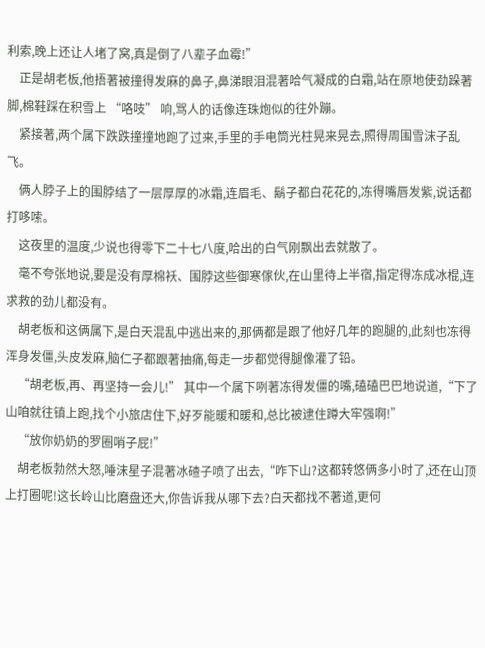利索,晚上还让人堵了窝,真是倒了八辈子血霉!”
    正是胡老板,他捂著被撞得发麻的鼻子,鼻涕眼泪混著哈气凝成的白霜,站在原地使劲跺著脚,棉鞋踩在积雪上 “咯吱” 响,骂人的话像连珠炮似的往外蹦。
    紧接著,两个属下跌跌撞撞地跑了过来,手里的手电筒光柱晃来晃去,照得周围雪沫子乱飞。
    俩人脖子上的围脖结了一层厚厚的冰霜,连眉毛、鬍子都白花花的,冻得嘴唇发紫,说话都打哆嗦。
    这夜里的温度,少说也得零下二十七八度,哈出的白气刚飘出去就散了。
    毫不夸张地说,要是没有厚棉袄、围脖这些御寒傢伙,在山里待上半宿,指定得冻成冰棍,连求救的劲儿都没有。
    胡老板和这俩属下,是白天混乱中逃出来的,那俩都是跟了他好几年的跑腿的,此刻也冻得浑身发僵,头皮发麻,脑仁子都跟著抽痛,每走一步都觉得腿像灌了铅。
    “胡老板,再、再坚持一会儿!” 其中一个属下咧著冻得发僵的嘴,磕磕巴巴地说道,“下了山咱就往镇上跑,找个小旅店住下,好歹能暖和暖和,总比被逮住蹲大牢强啊!”
    “放你奶奶的罗圈哨子屁!”
    胡老板勃然大怒,唾沫星子混著冰碴子喷了出去,“咋下山?这都转悠俩多小时了,还在山顶上打圈呢!这长岭山比磨盘还大,你告诉我从哪下去?白天都找不著道,更何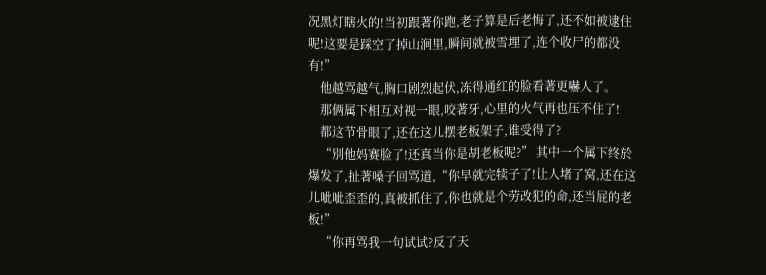况黑灯瞎火的!当初跟著你跑,老子算是后老悔了,还不如被逮住呢!这要是踩空了掉山涧里,瞬间就被雪埋了,连个收尸的都没有!”
    他越骂越气,胸口剧烈起伏,冻得通红的脸看著更嚇人了。
    那俩属下相互对视一眼,咬著牙,心里的火气再也压不住了!
    都这节骨眼了,还在这儿摆老板架子,谁受得了?
    “別他妈赛脸了!还真当你是胡老板呢?” 其中一个属下终於爆发了,扯著嗓子回骂道,“你早就完犊子了!让人堵了窝,还在这儿呲呲歪歪的,真被抓住了,你也就是个劳改犯的命,还当屁的老板!”
    “你再骂我一句试试?反了天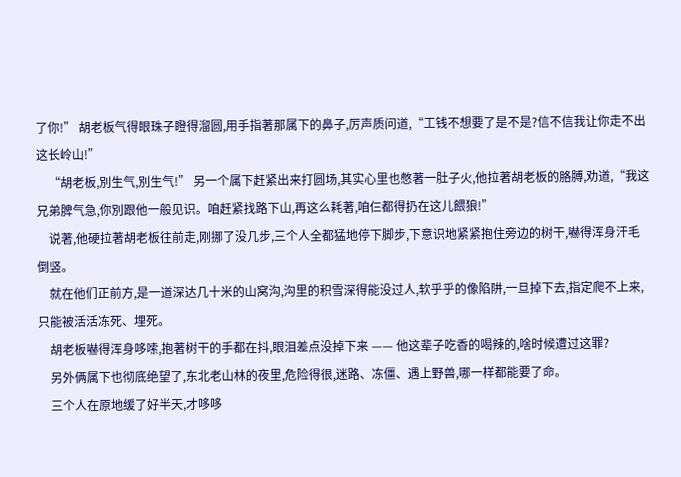了你!” 胡老板气得眼珠子瞪得溜圆,用手指著那属下的鼻子,厉声质问道,“工钱不想要了是不是?信不信我让你走不出这长岭山!”
    “胡老板,別生气,別生气!” 另一个属下赶紧出来打圆场,其实心里也憋著一肚子火,他拉著胡老板的胳膊,劝道,“我这兄弟脾气急,你別跟他一般见识。咱赶紧找路下山,再这么耗著,咱仨都得扔在这儿餵狼!”
    说著,他硬拉著胡老板往前走,刚挪了没几步,三个人全都猛地停下脚步,下意识地紧紧抱住旁边的树干,嚇得浑身汗毛倒竖。
    就在他们正前方,是一道深达几十米的山窝沟,沟里的积雪深得能没过人,软乎乎的像陷阱,一旦掉下去,指定爬不上来,只能被活活冻死、埋死。
    胡老板嚇得浑身哆嗦,抱著树干的手都在抖,眼泪差点没掉下来 —— 他这辈子吃香的喝辣的,啥时候遭过这罪?
    另外俩属下也彻底绝望了,东北老山林的夜里,危险得很,迷路、冻僵、遇上野兽,哪一样都能要了命。
    三个人在原地缓了好半天,才哆哆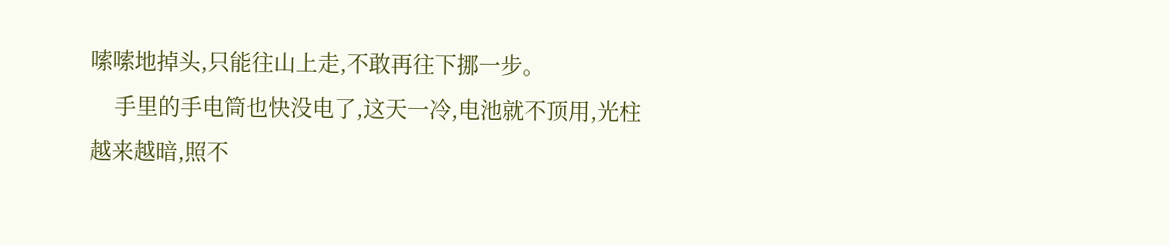嗦嗦地掉头,只能往山上走,不敢再往下挪一步。
    手里的手电筒也快没电了,这天一冷,电池就不顶用,光柱越来越暗,照不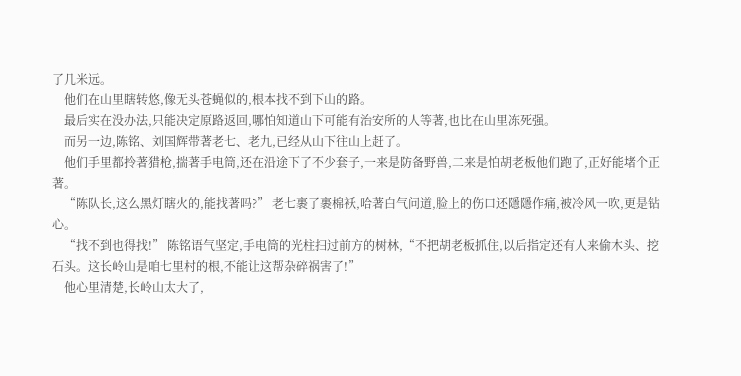了几米远。
    他们在山里瞎转悠,像无头苍蝇似的,根本找不到下山的路。
    最后实在没办法,只能决定原路返回,哪怕知道山下可能有治安所的人等著,也比在山里冻死强。
    而另一边,陈铭、刘国辉带著老七、老九,已经从山下往山上赶了。
    他们手里都拎著猎枪,揣著手电筒,还在沿途下了不少套子,一来是防备野兽,二来是怕胡老板他们跑了,正好能堵个正著。
    “陈队长,这么黑灯瞎火的,能找著吗?” 老七裹了裹棉袄,哈著白气问道,脸上的伤口还隱隱作痛,被冷风一吹,更是钻心。
    “找不到也得找!” 陈铭语气坚定,手电筒的光柱扫过前方的树林,“不把胡老板抓住,以后指定还有人来偷木头、挖石头。这长岭山是咱七里村的根,不能让这帮杂碎祸害了!”
    他心里清楚,长岭山太大了,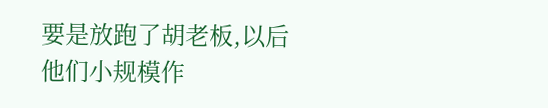要是放跑了胡老板,以后他们小规模作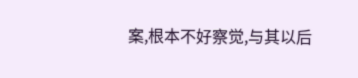案,根本不好察觉,与其以后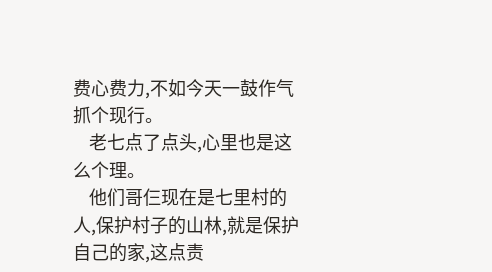费心费力,不如今天一鼓作气抓个现行。
    老七点了点头,心里也是这么个理。
    他们哥仨现在是七里村的人,保护村子的山林,就是保护自己的家,这点责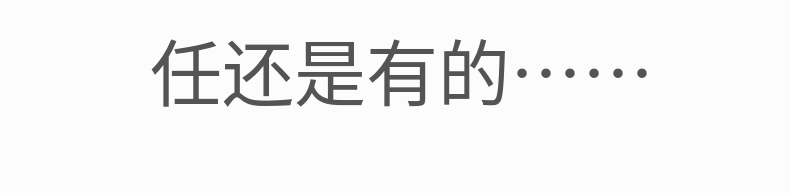任还是有的……